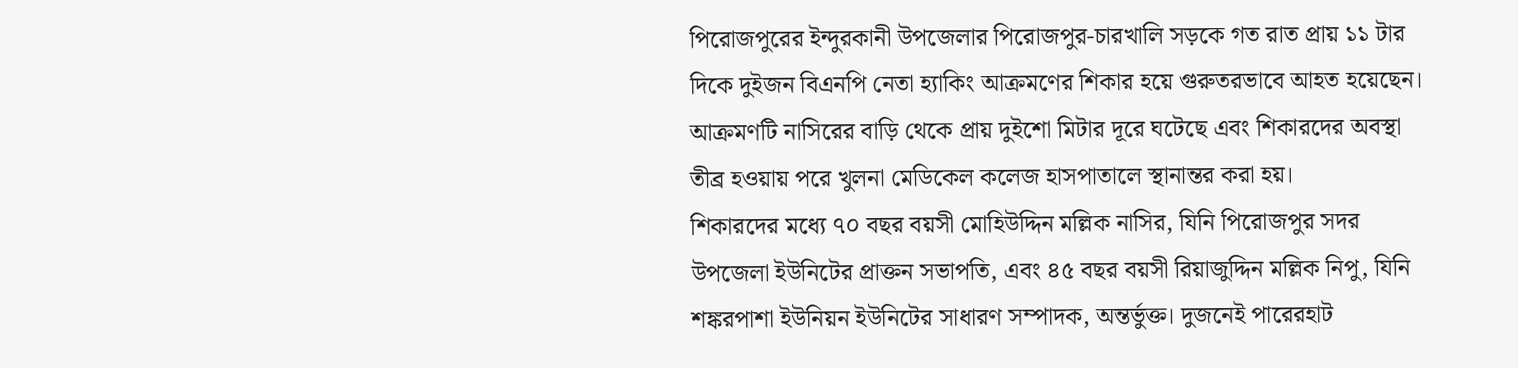পিরোজপুরের ইন্দুরকানী উপজেলার পিরোজপুর-চারখালি সড়কে গত রাত প্রায় ১১ টার দিকে দুইজন বিএনপি নেতা হ্যাকিং আক্রমণের শিকার হয়ে গুরুতরভাবে আহত হয়েছেন। আক্রমণটি নাসিরের বাড়ি থেকে প্রায় দুইশো মিটার দূরে ঘটেছে এবং শিকারদের অবস্থা তীব্র হওয়ায় পরে খুলনা মেডিকেল কলেজ হাসপাতালে স্থানান্তর করা হয়।
শিকারদের মধ্যে ৭০ বছর বয়সী মোহিউদ্দিন মল্লিক নাসির, যিনি পিরোজপুর সদর উপজেলা ইউনিটের প্রাক্তন সভাপতি, এবং ৪৫ বছর বয়সী রিয়াজুদ্দিন মল্লিক নিপু, যিনি শঙ্করপাশা ইউনিয়ন ইউনিটের সাধারণ সম্পাদক, অন্তর্ভুক্ত। দুজনেই পারেরহাট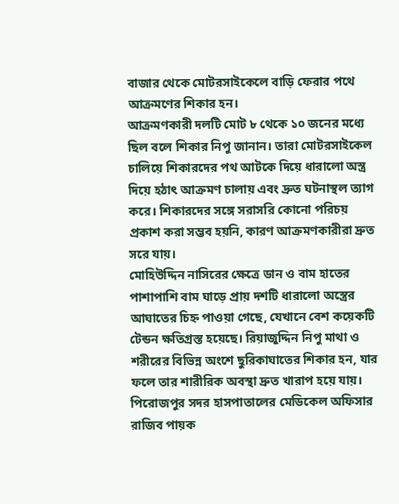বাজার থেকে মোটরসাইকেলে বাড়ি ফেরার পথে আক্রমণের শিকার হন।
আক্রমণকারী দলটি মোট ৮ থেকে ১০ জনের মধ্যে ছিল বলে শিকার নিপু জানান। তারা মোটরসাইকেল চালিয়ে শিকারদের পথ আটকে দিয়ে ধারালো অস্ত্র দিয়ে হঠাৎ আক্রমণ চালায় এবং দ্রুত ঘটনাস্থল ত্যাগ করে। শিকারদের সঙ্গে সরাসরি কোনো পরিচয় প্রকাশ করা সম্ভব হয়নি, কারণ আক্রমণকারীরা দ্রুত সরে যায়।
মোহিউদ্দিন নাসিরের ক্ষেত্রে ডান ও বাম হাতের পাশাপাশি বাম ঘাড়ে প্রায় দশটি ধারালো অস্ত্রের আঘাতের চিহ্ন পাওয়া গেছে, যেখানে বেশ কয়েকটি টেন্ডন ক্ষতিগ্রস্ত হয়েছে। রিয়াজুদ্দিন নিপু মাথা ও শরীরের বিভিন্ন অংশে ছুরিকাঘাতের শিকার হন, যার ফলে তার শারীরিক অবস্থা দ্রুত খারাপ হয়ে যায়।
পিরোজপুর সদর হাসপাতালের মেডিকেল অফিসার রাজিব পায়ক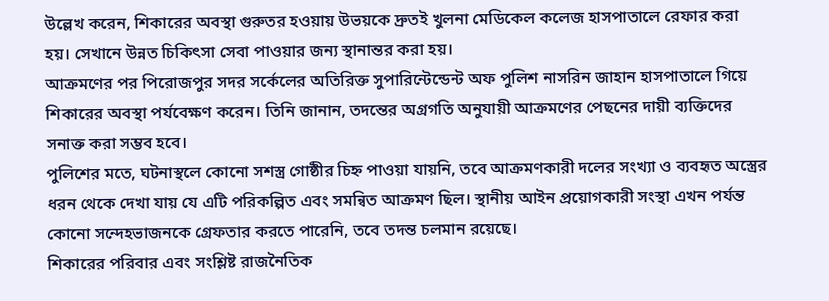উল্লেখ করেন, শিকারের অবস্থা গুরুতর হওয়ায় উভয়কে দ্রুতই খুলনা মেডিকেল কলেজ হাসপাতালে রেফার করা হয়। সেখানে উন্নত চিকিৎসা সেবা পাওয়ার জন্য স্থানান্তর করা হয়।
আক্রমণের পর পিরোজপুর সদর সর্কেলের অতিরিক্ত সুপারিন্টেন্ডেন্ট অফ পুলিশ নাসরিন জাহান হাসপাতালে গিয়ে শিকারের অবস্থা পর্যবেক্ষণ করেন। তিনি জানান, তদন্তের অগ্রগতি অনুযায়ী আক্রমণের পেছনের দায়ী ব্যক্তিদের সনাক্ত করা সম্ভব হবে।
পুলিশের মতে, ঘটনাস্থলে কোনো সশস্ত্র গোষ্ঠীর চিহ্ন পাওয়া যায়নি, তবে আক্রমণকারী দলের সংখ্যা ও ব্যবহৃত অস্ত্রের ধরন থেকে দেখা যায় যে এটি পরিকল্পিত এবং সমন্বিত আক্রমণ ছিল। স্থানীয় আইন প্রয়োগকারী সংস্থা এখন পর্যন্ত কোনো সন্দেহভাজনকে গ্রেফতার করতে পারেনি, তবে তদন্ত চলমান রয়েছে।
শিকারের পরিবার এবং সংশ্লিষ্ট রাজনৈতিক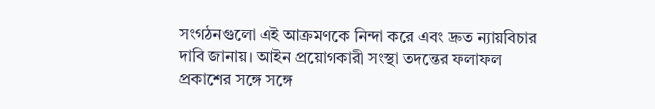সংগঠনগুলো এই আক্রমণকে নিন্দা করে এবং দ্রুত ন্যায়বিচার দাবি জানায়। আইন প্রয়োগকারী সংস্থা তদন্তের ফলাফল প্রকাশের সঙ্গে সঙ্গে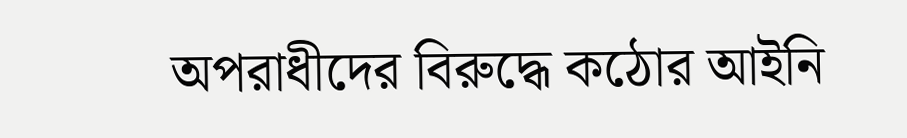অপরাধীদের বিরুদ্ধে কঠোর আইনি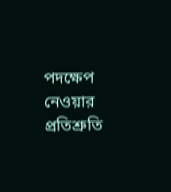পদক্ষেপ নেওয়ার প্রতিশ্রুতি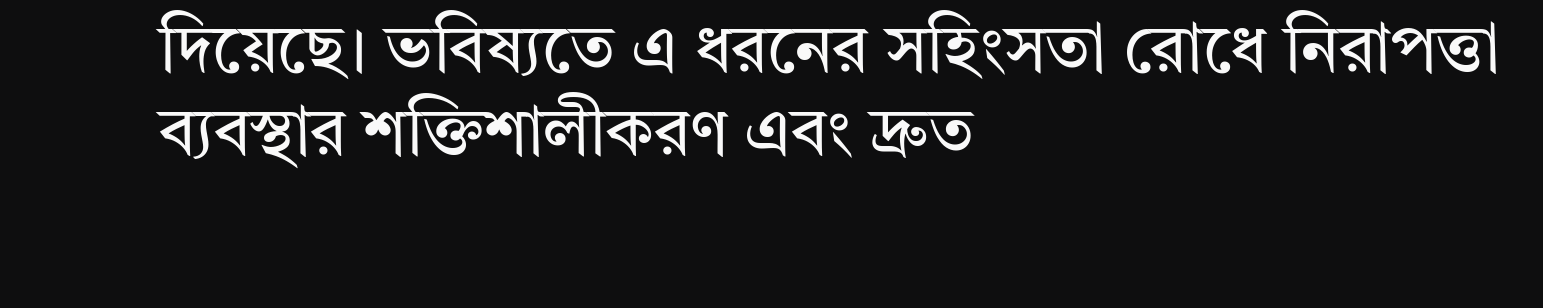দিয়েছে। ভবিষ্যতে এ ধরনের সহিংসতা রোধে নিরাপত্তা ব্যবস্থার শক্তিশালীকরণ এবং দ্রুত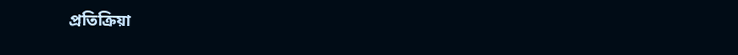প্রতিক্রিয়া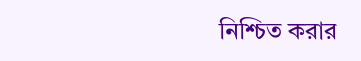নিশ্চিত করার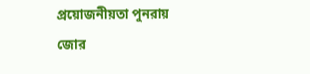প্রয়োজনীয়তা পুনরায় জোর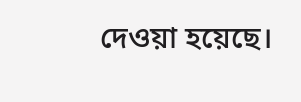দেওয়া হয়েছে।